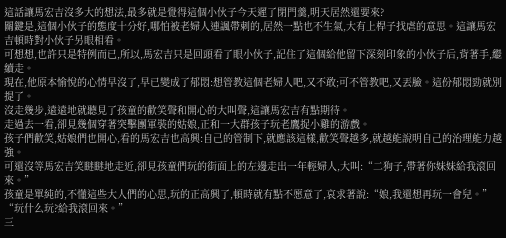這話讓馬宏吉沒多大的想法,最多就是覺得這個小伙子今天遲了閉門羹,明天居然還要來?
關鍵是,這個小伙子的態度十分好,哪怕被老婦人連諷帶刺的,居然一點也不生氣,大有上桿子找虐的意思。這讓馬宏吉頓時對小伙子另眼相看。
可想想,也許只是特例而已,所以,馬宏吉只是回頭看了眼小伙子,記住了這個給他留下深刻印象的小伙子后,背著手,繼續走。
現在,他原本愉悅的心情早沒了,早已變成了郁悶:想管教這個老婦人吧,又不敢;可不管教吧,又丟臉。這份郁悶勁就別提了。
沒走幾步,遠遠地就聽見了孩童的歡笑聲和開心的大叫聲,這讓馬宏吉有點期待。
走過去一看,卻見幾個穿著突擊團軍裝的姑娘,正和一大群孩子玩老鷹捉小雞的游戲。
孩子們歡笑,姑娘們也開心,看的馬宏吉也高興:自己的管制下,就應該這樣,歡笑聲越多,就越能說明自己的治理能力越強。
可還沒等馬宏吉笑瞇瞇地走近,卻見孩童們玩的街面上的左邊走出一年輕婦人,大叫:“二狗子,帶著你妹妹給我滾回來。”
孩童是單純的,不懂這些大人們的心思,玩的正高興了,頓時就有點不愿意了,哀求著說:“娘,我還想再玩一會兒。”
“玩什么玩?給我滾回來。”
三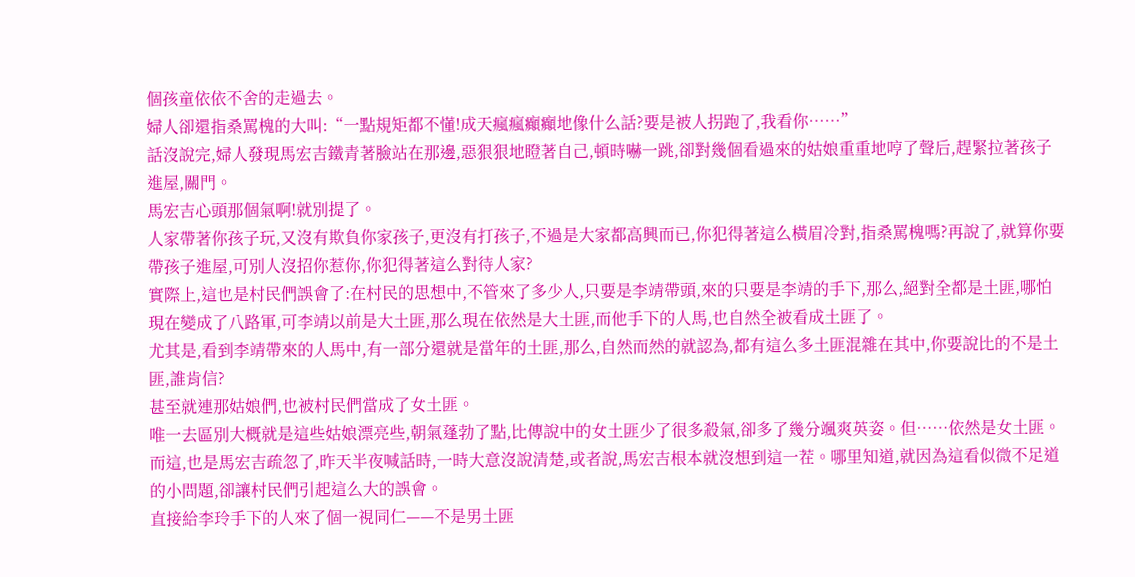個孩童依依不舍的走過去。
婦人卻還指桑罵槐的大叫:“一點規矩都不懂!成天瘋瘋癲癲地像什么話?要是被人拐跑了,我看你……”
話沒說完,婦人發現馬宏吉鐵青著臉站在那邊,惡狠狠地瞪著自己,頓時嚇一跳,卻對幾個看過來的姑娘重重地哼了聲后,趕緊拉著孩子進屋,關門。
馬宏吉心頭那個氣啊!就別提了。
人家帶著你孩子玩,又沒有欺負你家孩子,更沒有打孩子,不過是大家都高興而已,你犯得著這么橫眉冷對,指桑罵槐嗎?再說了,就算你要帶孩子進屋,可別人沒招你惹你,你犯得著這么對待人家?
實際上,這也是村民們誤會了:在村民的思想中,不管來了多少人,只要是李靖帶頭,來的只要是李靖的手下,那么,絕對全都是土匪,哪怕現在變成了八路軍,可李靖以前是大土匪,那么現在依然是大土匪,而他手下的人馬,也自然全被看成土匪了。
尤其是,看到李靖帶來的人馬中,有一部分還就是當年的土匪,那么,自然而然的就認為,都有這么多土匪混雜在其中,你要說比的不是土匪,誰肯信?
甚至就連那姑娘們,也被村民們當成了女土匪。
唯一去區別大概就是這些姑娘漂亮些,朝氣蓬勃了點,比傳說中的女土匪少了很多殺氣,卻多了幾分颯爽英姿。但……依然是女土匪。
而這,也是馬宏吉疏忽了,昨天半夜喊話時,一時大意沒說清楚,或者說,馬宏吉根本就沒想到這一茬。哪里知道,就因為這看似微不足道的小問題,卻讓村民們引起這么大的誤會。
直接給李玲手下的人來了個一視同仁——不是男土匪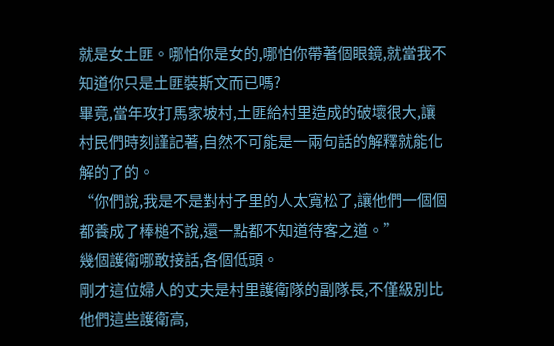就是女土匪。哪怕你是女的,哪怕你帶著個眼鏡,就當我不知道你只是土匪裝斯文而已嗎?
畢竟,當年攻打馬家坡村,土匪給村里造成的破壞很大,讓村民們時刻謹記著,自然不可能是一兩句話的解釋就能化解的了的。
“你們說,我是不是對村子里的人太寬松了,讓他們一個個都養成了棒槌不說,還一點都不知道待客之道。”
幾個護衛哪敢接話,各個低頭。
剛才這位婦人的丈夫是村里護衛隊的副隊長,不僅級別比他們這些護衛高,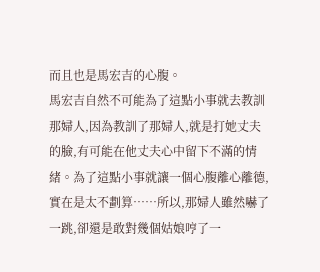而且也是馬宏吉的心腹。
馬宏吉自然不可能為了這點小事就去教訓那婦人,因為教訓了那婦人,就是打她丈夫的臉,有可能在他丈夫心中留下不滿的情緒。為了這點小事就讓一個心腹離心離德,實在是太不劃算……所以,那婦人雖然嚇了一跳,卻還是敢對幾個姑娘哼了一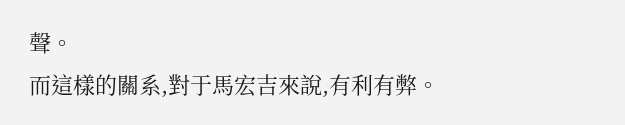聲。
而這樣的關系,對于馬宏吉來說,有利有弊。